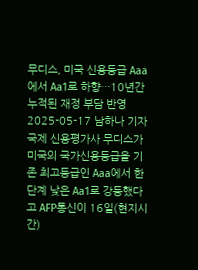무디스, 미국 신용등급 Aaa에서 Aa1로 하향…10년간 누적된 재정 부담 반영
2025-05-17 남하나 기자
국제 신용평가사 무디스가 미국의 국가신용등급을 기존 최고등급인 Aaa에서 한 단계 낮은 Aa1로 강등했다고 AFP통신이 16일(현지시간)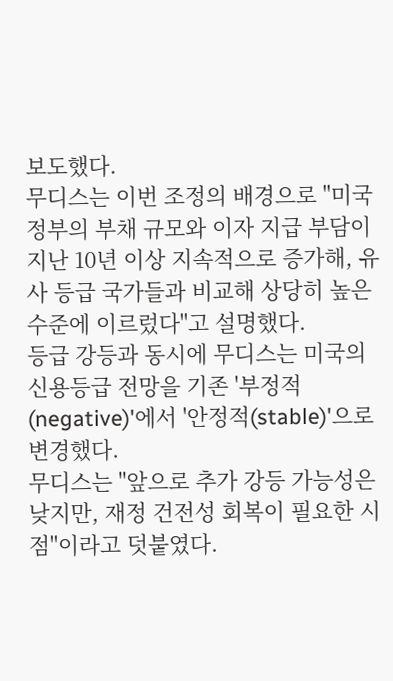보도했다.
무디스는 이번 조정의 배경으로 "미국 정부의 부채 규모와 이자 지급 부담이 지난 10년 이상 지속적으로 증가해, 유사 등급 국가들과 비교해 상당히 높은 수준에 이르렀다"고 설명했다.
등급 강등과 동시에 무디스는 미국의 신용등급 전망을 기존 '부정적(negative)'에서 '안정적(stable)'으로 변경했다.
무디스는 "앞으로 추가 강등 가능성은 낮지만, 재정 건전성 회복이 필요한 시점"이라고 덧붙였다.